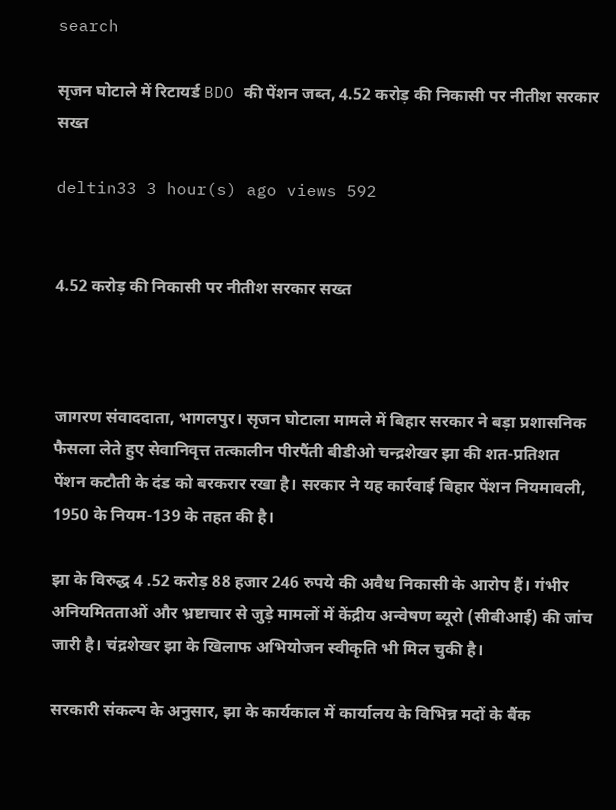search

सृजन घोटाले में रिटायर्ड BDO की पेंशन जब्त, 4.52 करोड़ की निकासी पर नीतीश सरकार सख्त

deltin33 3 hour(s) ago views 592


4.52 करोड़ की निकासी पर नीतीश सरकार सख्त



जागरण संवाददाता, भागलपुर। सृजन घोटाला मामले में बिहार सरकार ने बड़ा प्रशासनिक फैसला लेते हुए सेवानिवृत्त तत्कालीन पीरपैंती बीडीओ चन्द्रशेखर झा की शत-प्रतिशत पेंशन कटौती के दंड को बरकरार रखा है। सरकार ने यह कार्रवाई बिहार पेंशन नियमावली, 1950 के नियम-139 के तहत की है।

झा के विरुद्ध 4 .52 करोड़ 88 हजार 246 रुपये की अवैध निकासी के आरोप हैं। गंभीर अनियमितताओं और भ्रष्टाचार से जुड़े मामलों में केंद्रीय अन्वेषण ब्यूरो (सीबीआई) की जांच जारी है। चंद्रशेखर झा के खिलाफ अभियोजन स्वीकृति भी मिल चुकी है।

सरकारी संकल्प के अनुसार, झा के कार्यकाल में कार्यालय के विभिन्न मदों के बैंक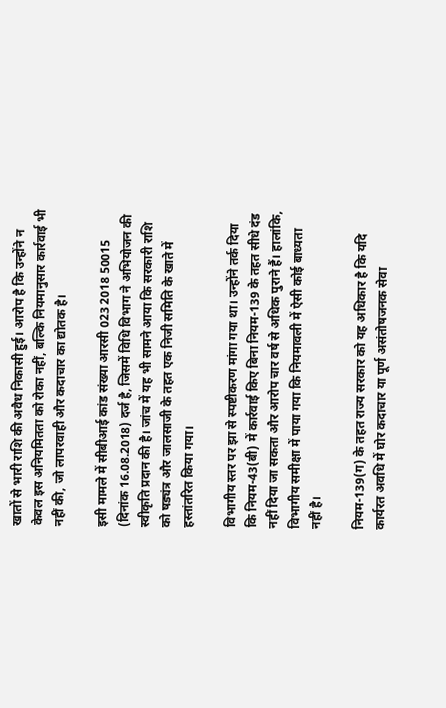खातों से भारी राशि की अवैध निकासी हुई। आरोप है कि उन्होंने न केवल इस अनियमितता को रोका नहीं, बल्कि नियमानुसार कार्रवाई भी नहीं की, जो लापरवाही और कदाचार का द्योतक है।

इसी मामले में सीबीआई कांड संख्या आरसी 023 2018 50015 (दिनांक 16.08.2018) दर्ज है, जिसमें विधि विभाग ने अभियोजन की स्वीकृति प्रदान की है। जांच में यह भी सामने आया कि सरकारी राशि को षड्यंत्र और जालसाजी के तहत एक निजी समिति के खाते में हस्तांतरित किया गया।

विभागीय स्तर पर झा से स्पष्टीकरण मांगा गया था। उन्होंने तर्क दिया कि नियम-43(बी) में कार्रवाई किए बिना नियम-139 के तहत सीधे दंड नहीं दिया जा सकता और आरोप चार वर्ष से अधिक पुराने हैं। हालांकि, विभागीय समीक्षा में पाया गया कि नियमावली में ऐसी कोई बाध्यता नहीं है।

नियम-139(ग) के तहत राज्य सरकार को यह अधिकार है कि यदि कार्यरत अवधि में घोर कदाचार या पूर्ण असंतोषजनक सेवा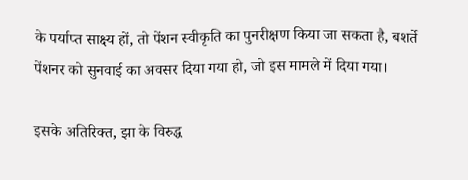के पर्याप्त साक्ष्य हों, तो पेंशन स्वीकृति का पुनरीक्षण किया जा सकता है, बशर्ते पेंशनर को सुनवाई का अवसर दिया गया हो, जो इस मामले में दिया गया।

इसके अतिरिक्त, झा के विरुद्ध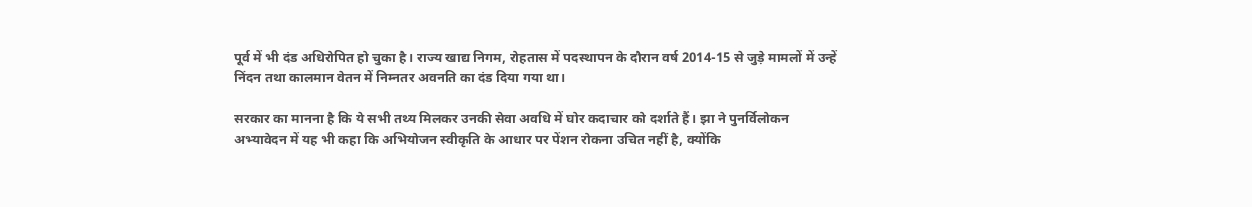पूर्व में भी दंड अधिरोपित हो चुका है। राज्य खाद्य निगम, रोहतास में पदस्थापन के दौरान वर्ष 2014-15 से जुड़े मामलों में उन्हें निंदन तथा कालमान वेतन में निम्नतर अवनति का दंड दिया गया था।

सरकार का मानना है कि ये सभी तथ्य मिलकर उनकी सेवा अवधि में घोर कदाचार को दर्शाते हैं। झा ने पुनर्विलोकन अभ्यावेदन में यह भी कहा कि अभियोजन स्वीकृति के आधार पर पेंशन रोकना उचित नहीं है, क्योंकि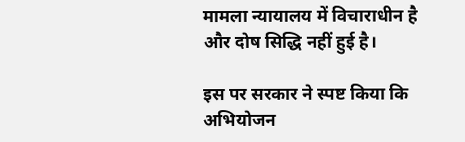मामला न्यायालय में विचाराधीन है और दोष सिद्धि नहीं हुई है।

इस पर सरकार ने स्पष्ट किया कि अभियोजन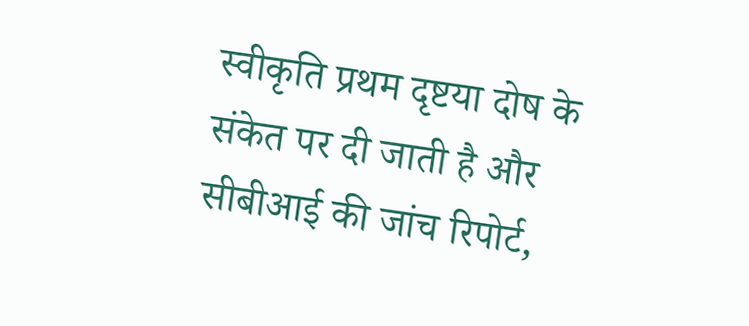स्वीकृति प्रथम दृष्टया दोष के संकेत पर दी जाती है और सीबीआई की जांच रिपोर्ट,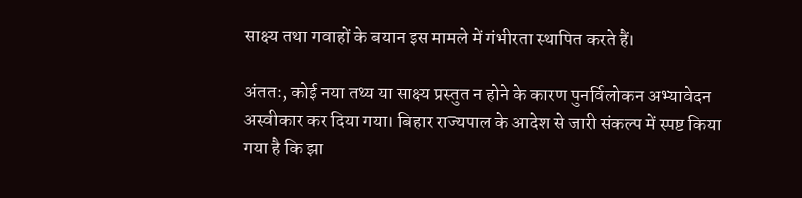साक्ष्य तथा गवाहों के बयान इस मामले में गंभीरता स्थापित करते हैं।

अंततः, कोई नया तथ्य या साक्ष्य प्रस्तुत न होने के कारण पुनर्विलोकन अभ्यावेदन अस्वीकार कर दिया गया। बिहार राज्यपाल के आदेश से जारी संकल्प में स्पष्ट किया गया है कि झा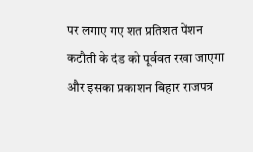पर लगाए गए शत प्रतिशत पेंशन कटौती के दंड को पूर्ववत रखा जाएगा और इसका प्रकाशन बिहार राजपत्र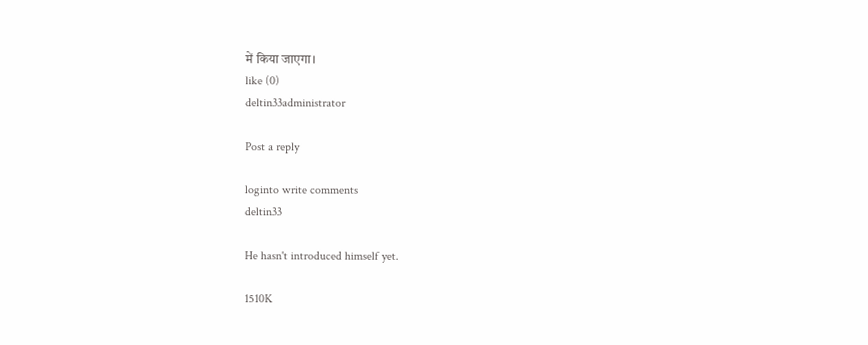में किया जाएगा।
like (0)
deltin33administrator

Post a reply

loginto write comments
deltin33

He hasn't introduced himself yet.

1510K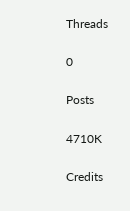Threads

0

Posts

4710K

Credits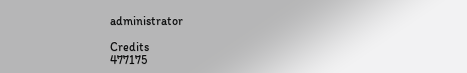administrator

Credits
477175